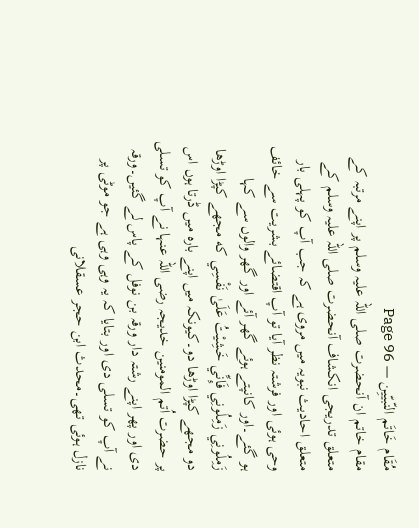مُقَام خَاتَم النّبیّیِن — Page 96
مقام خاتم ان آنحضرت صلی اللہ علیہ وسلم پر اپنے مرتبہ کے متعلق تدریجی انکشاف آنحضرت صلی اللہ علیہ وسلم کے متعلق احادیث نبویہ میں مروی ہے کہ جب آپ کو پہلی بار وحی ہوئی اور فرشتہ نظر آیا تو آپ اقتضائے بشریت سے خائف ہو گئے۔اور کانپتے ہوئے گھر آئے اور گھر والوں سے کہا زَمِلُونِي زَمِلُونِي فَإِنِّي خَشِيْتُ عَلَىٰ نَفْسِي که مجھے کپڑا اوڑھا دو مجھے کپڑا اوڑھا دو۔کیونکہ میں اپنے بارہ میں ڈرتا ہوں اس پر حضرت اُتم المومنین خدیجہ رضی اللہ عنہا نے آپ کو تسلی دی اور پھر اپنے رشتہ دار ورقہ بن نوفل کے پاس لے گئیں۔ورقہ نے آپ کو تسلی دی اور بتایا کہ یہ وہی وہی ہے جو موٹی پر نازل ہوئی تھی۔محدث ابن حجر عسقلانی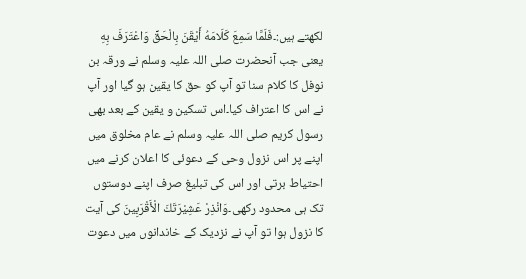لکھتے ہیں:۔فَلَمَّا سَمِعَ كَلَامَهُ أَيْقَنَ بِالْحَقِّ وَاعْتَرَفَ بِهِ یعنی جب آنحضرت صلی اللہ علیہ وسلم نے ورقہ بن نوفل کا کلام سنا تو آپ کو حق کا یقین ہو گیا اور آپ نے اس کا اعتراف کیا۔اس تسکین و یقین کے بعد بھی رسول کریم صلی اللہ علیہ وسلم نے عام مخلوق میں اپنے پر اس نزول وحی کے دعوئی کا اعلان کرنے میں احتیاط برتی اور اس کی تبلیغ صرف اپنے دوستوں تک ہی محدود رکھی۔وَانْذِرْ عَشِيْرَتَكَ الْأَقْرَبِينَ کی آیت کا نزول ہوا تو آپ نے نزدیک کے خاندانوں میں دعوت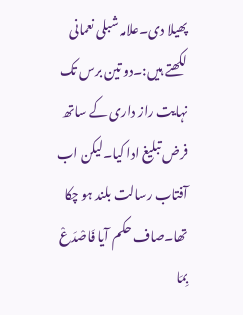پھیلا دی۔علامہ شبلی نعمانی لکھتے ہیں:۔دو تین برس تک نہایت راز داری کے ساتھ فرض تبلیغ ادا کیا۔لیکن اب آفتاب رسالت بلند ہو چکا تھا۔صاف حکم آیا فَاصْدَعْ بِمَا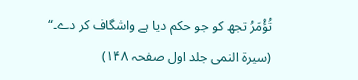تُؤْمَرُ تجھ کو جو حکم دیا ہے واشگاف کر دے۔“ (سیرة النمی جلد اول صفحہ ۱۴۸)